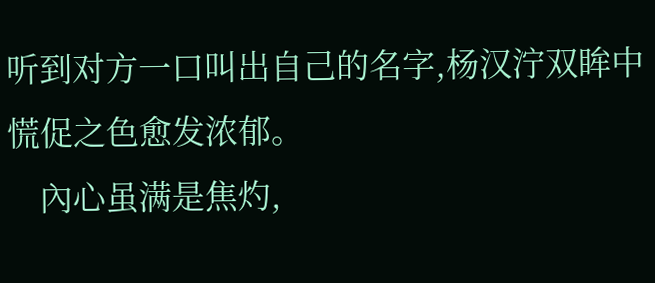听到对方一口叫出自己的名字,杨汉泞双眸中慌促之色愈发浓郁。
    內心虽满是焦灼,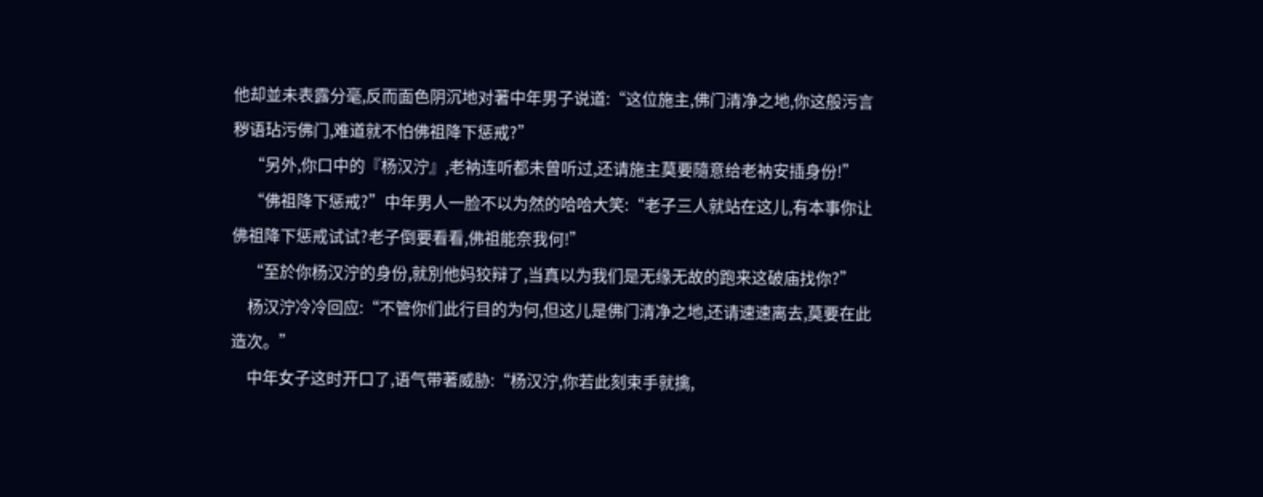他却並未表露分毫,反而面色阴沉地对著中年男子说道:“这位施主,佛门清净之地,你这般污言秽语玷污佛门,难道就不怕佛祖降下惩戒?”
    “另外,你口中的『杨汉泞』,老衲连听都未曾听过,还请施主莫要隨意给老衲安插身份!”
    “佛祖降下惩戒?”中年男人一脸不以为然的哈哈大笑:“老子三人就站在这儿,有本事你让佛祖降下惩戒试试?老子倒要看看,佛祖能奈我何!”
    “至於你杨汉泞的身份,就別他妈狡辩了,当真以为我们是无缘无故的跑来这破庙找你?”
    杨汉泞冷冷回应:“不管你们此行目的为何,但这儿是佛门清净之地,还请速速离去,莫要在此造次。”
    中年女子这时开口了,语气带著威胁:“杨汉泞,你若此刻束手就擒,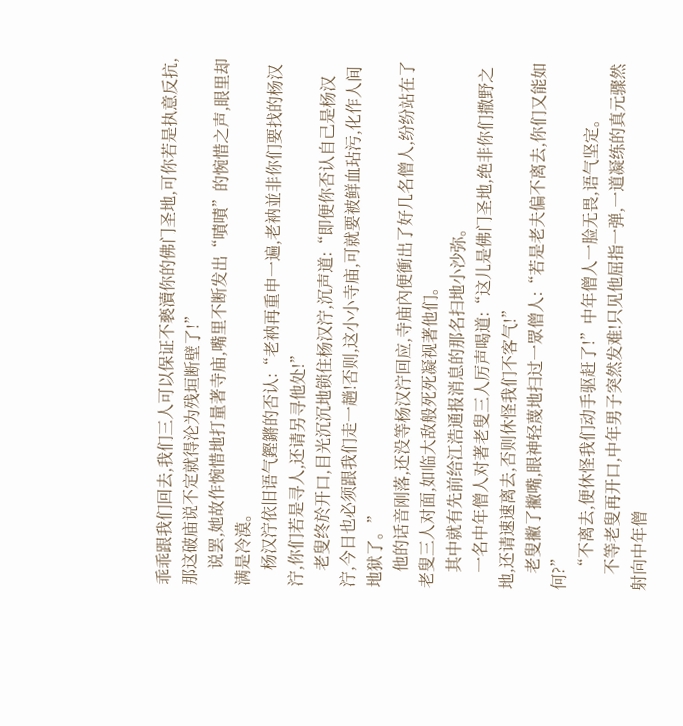乖乖跟我们回去,我们三人可以保证不褻瀆你的佛门圣地,可你若是执意反抗,那这破庙说不定就得沦为残垣断壁了!”
    说罢,她故作惋惜地打量著寺庙,嘴里不断发出“嘖嘖”的惋惜之声,眼里却满是冷漠。
    杨汉泞依旧语气鏗鏘的否认:“老衲再重申一遍,老衲並非你们要找的杨汉泞,你们若是寻人,还请另寻他处!”
    老叟终於开口,目光沉沉地锁住杨汉泞,沉声道:“即便你否认自己是杨汉泞,今日也必须跟我们走一趟!否则,这小小寺庙,可就要被鲜血玷污,化作人间地狱了。”
    他的话音刚落,还没等杨汉泞回应,寺庙內便衝出了好几名僧人,纷纷站在了老叟三人对面,如临大敌般死死凝视著他们。
    其中就有先前给江浩通报消息的那名扫地小沙弥。
    一名中年僧人对著老叟三人厉声喝道:“这儿是佛门圣地,绝非你们撒野之地,还请速速离去,否则休怪我们不客气!”
    老叟撇了撇嘴,眼神轻蔑地扫过一眾僧人:“若是老夫偏不离去,你们又能如何?”
    “不离去,便休怪我们动手驱赶了!”中年僧人一脸无畏,语气坚定。
    不等老叟再开口,中年男子突然发难!只见他屈指一弹,一道凝练的真元骤然射向中年僧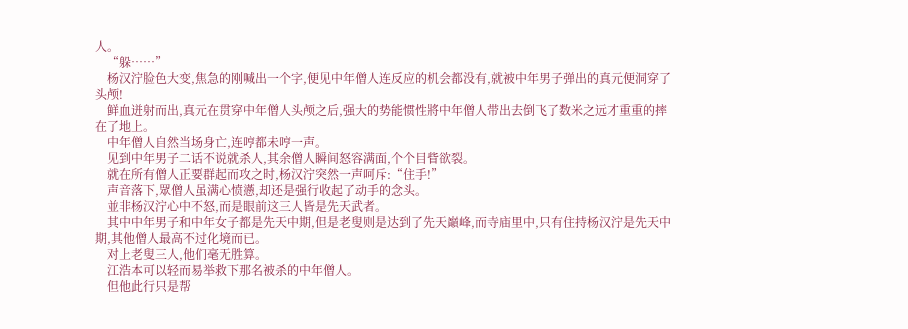人。
    “躲……”
    杨汉泞脸色大变,焦急的刚喊出一个字,便见中年僧人连反应的机会都没有,就被中年男子弹出的真元便洞穿了头颅!
    鲜血迸射而出,真元在贯穿中年僧人头颅之后,强大的势能惯性將中年僧人带出去倒飞了数米之远才重重的摔在了地上。
    中年僧人自然当场身亡,连哼都未哼一声。
    见到中年男子二话不说就杀人,其余僧人瞬间怒容满面,个个目眥欲裂。
    就在所有僧人正要群起而攻之时,杨汉泞突然一声呵斥:“住手!”
    声音落下,眾僧人虽满心愤懣,却还是强行收起了动手的念头。
    並非杨汉泞心中不怒,而是眼前这三人皆是先天武者。
    其中中年男子和中年女子都是先天中期,但是老叟则是达到了先天巔峰,而寺庙里中,只有住持杨汉泞是先天中期,其他僧人最高不过化境而已。
    对上老叟三人,他们毫无胜算。
    江浩本可以轻而易举救下那名被杀的中年僧人。
    但他此行只是帮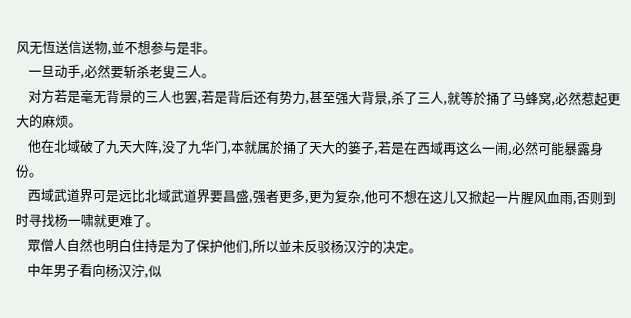风无恆送信送物,並不想参与是非。
    一旦动手,必然要斩杀老叟三人。
    对方若是毫无背景的三人也罢,若是背后还有势力,甚至强大背景,杀了三人,就等於捅了马蜂窝,必然惹起更大的麻烦。
    他在北域破了九天大阵,没了九华门,本就属於捅了天大的篓子,若是在西域再这么一闹,必然可能暴露身份。
    西域武道界可是远比北域武道界要昌盛,强者更多,更为复杂,他可不想在这儿又掀起一片腥风血雨,否则到时寻找杨一啸就更难了。
    眾僧人自然也明白住持是为了保护他们,所以並未反驳杨汉泞的决定。
    中年男子看向杨汉泞,似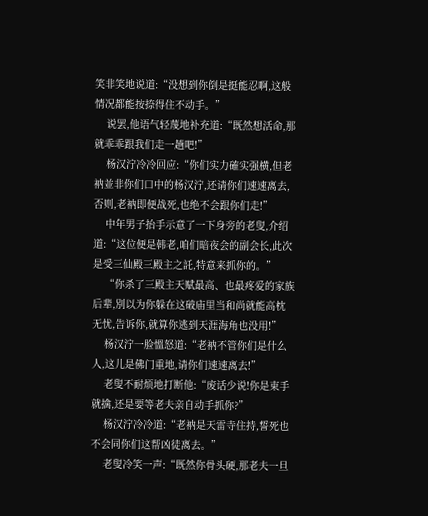笑非笑地说道:“没想到你倒是挺能忍啊,这般情况都能按捺得住不动手。”
    说罢,他语气轻蔑地补充道:“既然想活命,那就乖乖跟我们走一趟吧!”
    杨汉泞冷冷回应:“你们实力確实强横,但老衲並非你们口中的杨汉泞,还请你们速速离去,否则,老衲即便战死,也绝不会跟你们走!”
    中年男子抬手示意了一下身旁的老叟,介绍道:“这位便是韩老,咱们暗夜会的副会长,此次是受三仙殿三殿主之託,特意来抓你的。”
    “你杀了三殿主天赋最高、也最疼爱的家族后辈,別以为你躲在这破庙里当和尚就能高枕无忧,告诉你,就算你逃到天涯海角也没用!”
    杨汉泞一脸慍怒道:“老衲不管你们是什么人,这儿是佛门重地,请你们速速离去!”
    老叟不耐烦地打断他:“废话少说!你是束手就擒,还是要等老夫亲自动手抓你?”
    杨汉泞冷冷道:“老衲是天雷寺住持,誓死也不会同你们这帮凶徒离去。”
    老叟冷笑一声:“既然你骨头硬,那老夫一旦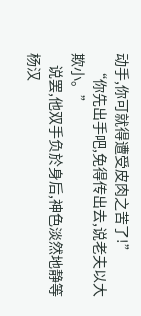动手,你可就得遭受皮肉之苦了!”
    “你先出手吧,免得传出去,说老夫以大欺小。”
    说罢,他双手负於身后,神色淡然地静等杨汉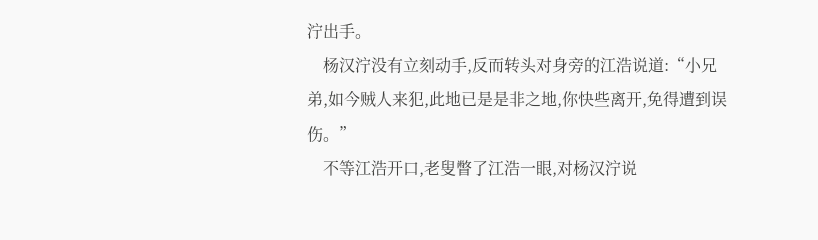泞出手。
    杨汉泞没有立刻动手,反而转头对身旁的江浩说道:“小兄弟,如今贼人来犯,此地已是是非之地,你快些离开,免得遭到误伤。”
    不等江浩开口,老叟瞥了江浩一眼,对杨汉泞说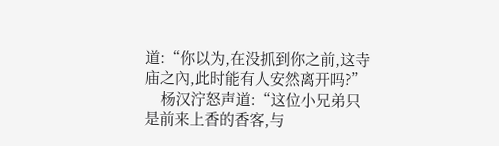道:“你以为,在没抓到你之前,这寺庙之內,此时能有人安然离开吗?”
    杨汉泞怒声道:“这位小兄弟只是前来上香的香客,与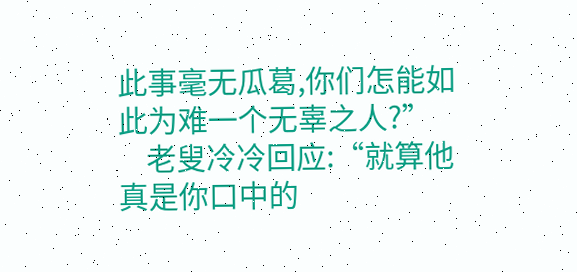此事毫无瓜葛,你们怎能如此为难一个无辜之人?”
    老叟冷冷回应:“就算他真是你口中的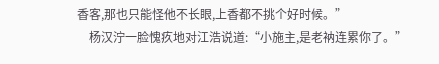香客,那也只能怪他不长眼,上香都不挑个好时候。”
    杨汉泞一脸愧疚地对江浩说道:“小施主,是老衲连累你了。”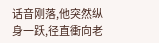话音刚落,他突然纵身一跃,径直衝向老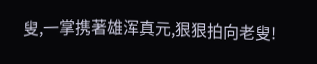叟,一掌携著雄浑真元,狠狠拍向老叟!